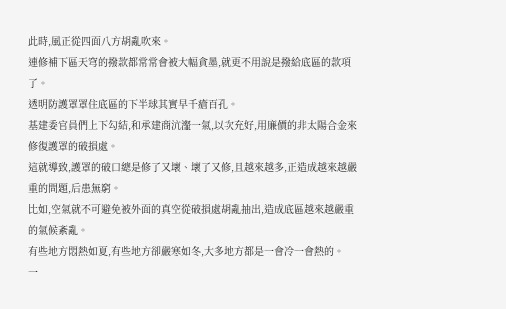此時,風正從四面八方胡亂吹來。
連修補下區天穹的撥款都常常會被大幅貪墨,就更不用說是撥給底區的款項了。
透明防護罩罩住底區的下半球其實早千瘡百孔。
基建委官員們上下勾結,和承建商沆瀣一氣,以次充好,用廉價的非太陽合金來修復護罩的破損處。
這就導致,護罩的破口總是修了又壞、壞了又修,且越來越多,正造成越來越嚴重的問題,后患無窮。
比如,空氣就不可避免被外面的真空從破損處胡亂抽出,造成底區越來越嚴重的氣候紊亂。
有些地方悶熱如夏,有些地方卻嚴寒如冬,大多地方都是一會冷一會熱的。
一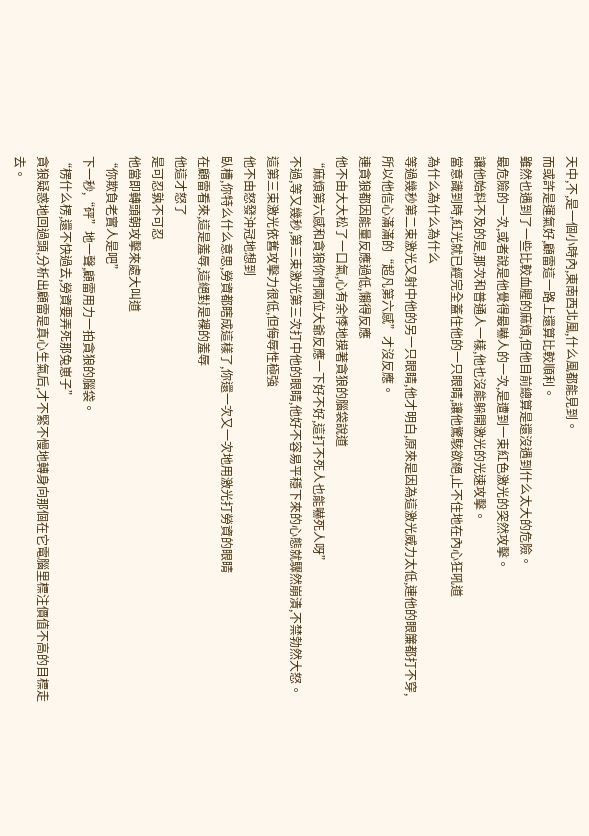天中,不,是一個小時內,東南西北風,什么風都能見到。
而或許是運氣好,顧雷這一路上還算比較順利。
雖然也遇到了一些比較血腥的麻煩,但他目前總算是還沒遇到什么太大的危險。
最危險的一次,或者說是他覺得最嚇人的一次,是遭到一束紅色激光的突然攻擊。
讓他始料不及的是,那次和普通人一樣,他也沒能躲開激光的光速攻擊。
當意識到時,紅光就已經完全蓋住他的一只眼睛,讓他驚駭欲絕,止不住地在內心狂吼道
為什么為什么為什么
等過幾秒第二束激光又射中他的另一只眼睛,他才明白,原來是因為這激光威力太低,連他的眼簾都打不穿,所以他信心滿滿的“超凡第六感”才沒反應。
連貪狼都因能量反應過低,懶得反應
他不由大大松了一口氣,心有余悸地摸著貪狼的腦袋說道
“麻煩第六感和貪狼你們兩位大爺反應一下好不好,這打不死人也能嚇死人呀”
不過,等又幾秒,第三束激光第三次打中他的眼睛,他好不容易平穩下來的心態就驟然崩潰,不禁勃然大怒。
這第三束激光依舊攻擊力很低,但侮辱性極強
他不由怒發沖冠地想到
臥槽,你特么什么意思,勞資都瞎成這樣了,你還一次又一次地用激光打勞資的眼睛
在顧雷看來,這是羞辱,這絕對是裸的羞辱
他這才怒了
是可忍孰不可忍
他當即轉頭朝攻擊來處大叫道
“你欺負老實人是吧”
下一秒,“砰”地一聲,顧雷用力一拍貪狼的腦袋。
“楞什么楞,還不快過去,勞資要弄死那兔崽子”
貪狼疑惑地回過頭,分析出顧雷是真心生氣后,才不緊不慢地轉身向那個在它電腦里標注價值不高的目標走去。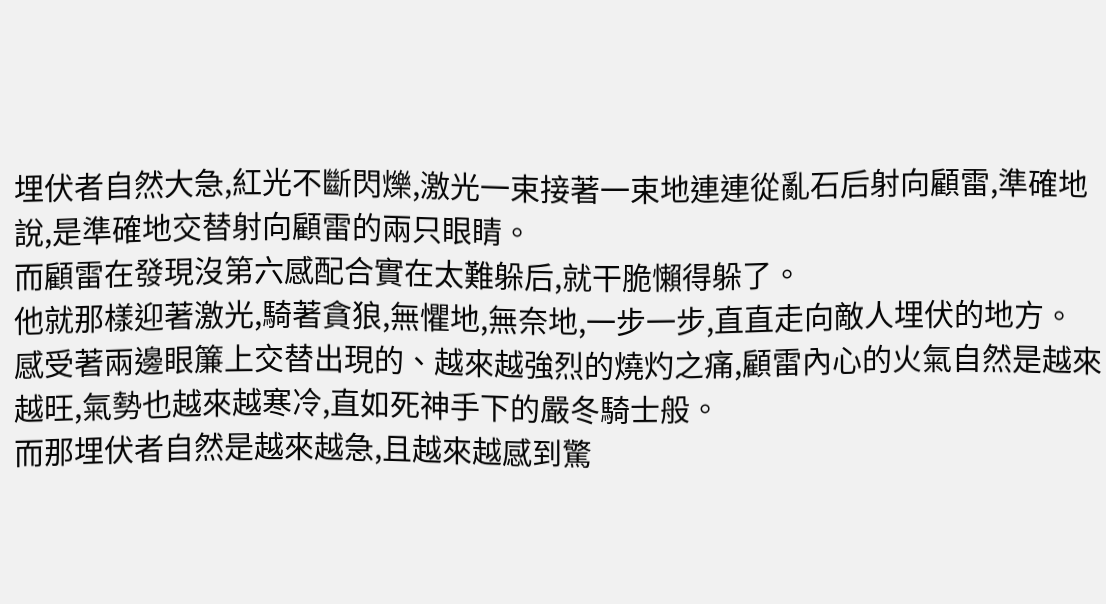埋伏者自然大急,紅光不斷閃爍,激光一束接著一束地連連從亂石后射向顧雷,準確地說,是準確地交替射向顧雷的兩只眼睛。
而顧雷在發現沒第六感配合實在太難躲后,就干脆懶得躲了。
他就那樣迎著激光,騎著貪狼,無懼地,無奈地,一步一步,直直走向敵人埋伏的地方。
感受著兩邊眼簾上交替出現的、越來越強烈的燒灼之痛,顧雷內心的火氣自然是越來越旺,氣勢也越來越寒冷,直如死神手下的嚴冬騎士般。
而那埋伏者自然是越來越急,且越來越感到驚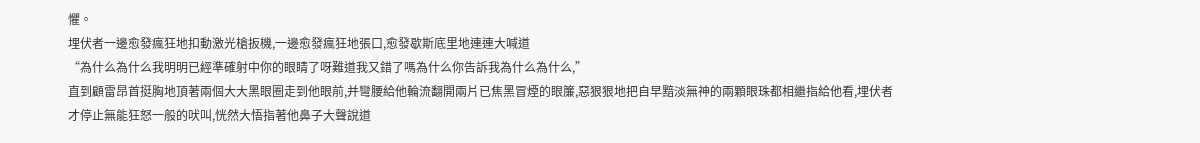懼。
埋伏者一邊愈發瘋狂地扣動激光槍扳機,一邊愈發瘋狂地張口,愈發歇斯底里地連連大喊道
“為什么為什么我明明已經準確射中你的眼睛了呀難道我又錯了嗎為什么你告訴我為什么為什么,”
直到顧雷昂首挺胸地頂著兩個大大黑眼圈走到他眼前,并彎腰給他輪流翻開兩片已焦黑冒煙的眼簾,惡狠狠地把自早黯淡無神的兩顆眼珠都相繼指給他看,埋伏者才停止無能狂怒一般的吠叫,恍然大悟指著他鼻子大聲說道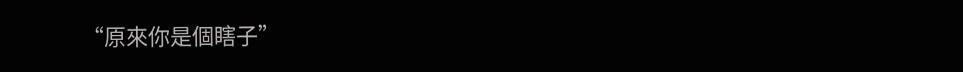“原來你是個瞎子”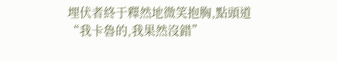埋伏者終于釋然地微笑抱胸,點頭道
“我卡魯的,我果然沒錯”